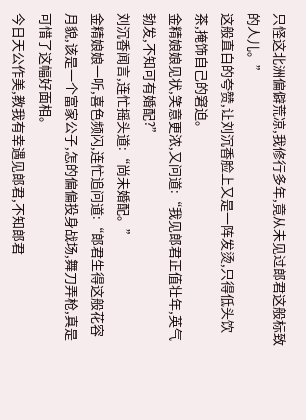只怪这北洲偏僻荒凉,我修行多年,竟从未见过郎君这般标致的人儿。”
这般直白的夸赞,让刘沉香脸上又是一阵发烫,只得低头饮茶,掩饰自己的窘迫。
金精娘娘见状,笑意更浓,又问道:“我见郎君正值壮年,英气勃发,不知可有婚配?”
刘沉香闻言,连忙摇头道:“尚未婚配。”
金精娘娘一听,喜色频闪,连忙追问道:“郎君生得这般花容月貌,该是一个富家公子,怎的偏偏投身战场,舞刀弄枪,真是可惜了这幅好面相。
今日天公作美,教我有幸遇见郎君,不知郎君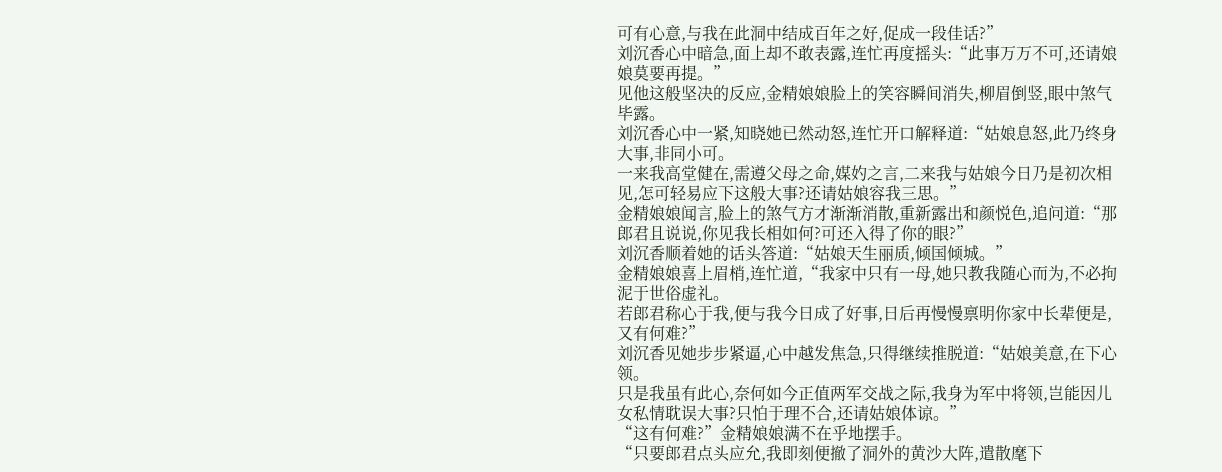可有心意,与我在此洞中结成百年之好,促成一段佳话?”
刘沉香心中暗急,面上却不敢表露,连忙再度摇头:“此事万万不可,还请娘娘莫要再提。”
见他这般坚决的反应,金精娘娘脸上的笑容瞬间消失,柳眉倒竖,眼中煞气毕露。
刘沉香心中一紧,知晓她已然动怒,连忙开口解释道:“姑娘息怒,此乃终身大事,非同小可。
一来我高堂健在,需遵父母之命,媒妁之言,二来我与姑娘今日乃是初次相见,怎可轻易应下这般大事?还请姑娘容我三思。”
金精娘娘闻言,脸上的煞气方才渐渐消散,重新露出和颜悦色,追问道:“那郎君且说说,你见我长相如何?可还入得了你的眼?”
刘沉香顺着她的话头答道:“姑娘天生丽质,倾国倾城。”
金精娘娘喜上眉梢,连忙道,“我家中只有一母,她只教我随心而为,不必拘泥于世俗虚礼。
若郎君称心于我,便与我今日成了好事,日后再慢慢禀明你家中长辈便是,又有何难?”
刘沉香见她步步紧逼,心中越发焦急,只得继续推脱道:“姑娘美意,在下心领。
只是我虽有此心,奈何如今正值两军交战之际,我身为军中将领,岂能因儿女私情耽误大事?只怕于理不合,还请姑娘体谅。”
“这有何难?”金精娘娘满不在乎地摆手。
“只要郎君点头应允,我即刻便撤了洞外的黄沙大阵,遣散麾下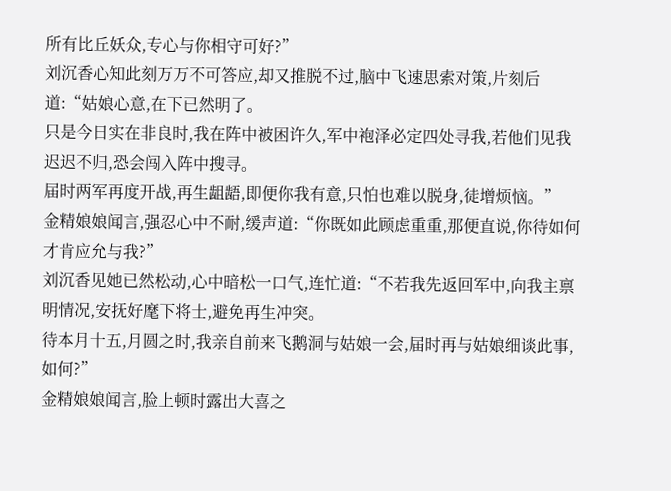所有比丘妖众,专心与你相守可好?”
刘沉香心知此刻万万不可答应,却又推脱不过,脑中飞速思索对策,片刻后道:“姑娘心意,在下已然明了。
只是今日实在非良时,我在阵中被困许久,军中袍泽必定四处寻我,若他们见我迟迟不归,恐会闯入阵中搜寻。
届时两军再度开战,再生龃龉,即便你我有意,只怕也难以脱身,徒增烦恼。”
金精娘娘闻言,强忍心中不耐,缓声道:“你既如此顾虑重重,那便直说,你待如何才肯应允与我?”
刘沉香见她已然松动,心中暗松一口气,连忙道:“不若我先返回军中,向我主禀明情况,安抚好麾下将士,避免再生冲突。
待本月十五,月圆之时,我亲自前来飞鹅洞与姑娘一会,届时再与姑娘细谈此事,如何?”
金精娘娘闻言,脸上顿时露出大喜之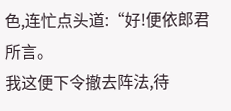色,连忙点头道:“好!便依郎君所言。
我这便下令撤去阵法,待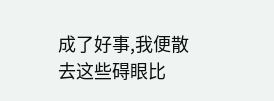成了好事,我便散去这些碍眼比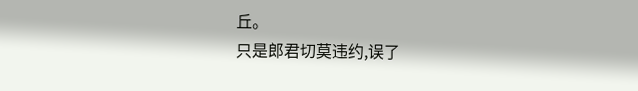丘。
只是郎君切莫违约,误了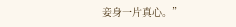妾身一片真心。”